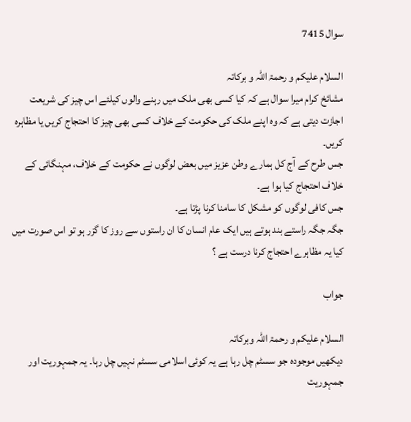سوال 7415

السلام علیکم و رحمۃ اللہ و برکاتہ
مشائخ کرام میرا سوال ہے کہ کیا کسی بھی ملک میں رہنے والوں کیلئے اس چیز کی شریعت اجازت دیتی ہے کہ وہ اپنے ملک کی حکومت کے خلاف کسی بھی چیز کا احتجاج کریں یا مظاہرہ کریں۔
جس طرح کے آج کل ہمارے وطن عزیز میں بعض لوگوں نے حکومت کے خلاف، مہنگائی کے خلاف احتجاج کیا ہوا ہے۔
جس کافی لوگوں کو مشکل کا سامنا کرنا پڑتا ہے۔
جگہ جگہ راستے بند ہوتے ہیں ایک عام انسان کا ان راستوں سے روز کا گزر ہو تو اس صورت میں کیا یہ مظاہرے احتجاج کرنا درست ہے ؟

جواب

السلام علیکم و رحمۃ اللہ وبرکاتہ
دیکھیں موجودہ جو سسٹم چل رہا ہے یہ کوئی اسلامی سسٹم نہیں چل رہا۔ یہ جمہوریت اور جمہوریت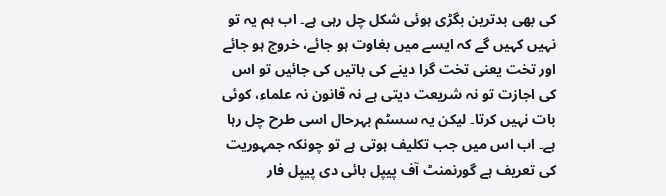کی بھی بدترین بگڑی ہوئی شکل چل رہی ہے۔ اب ہم یہ تو نہیں کہیں گے کہ ایسے میں بغاوت ہو جائے، خروج ہو جائے اور تخت یعنی تخت گرا دینے کی باتیں کی جائیں تو اس کی اجازت تو نہ شریعت دیتی ہے نہ قانون نہ علماء، کوئی بات نہیں کرتا۔ لیکن یہ سسٹم بہرحال اسی طرح چل رہا ہے۔ اب اس میں جب تکلیف ہوتی ہے تو چونکہ جمہوریت کی تعریف ہے گورنمنٹ آف پیپل بائی دی پیپل فار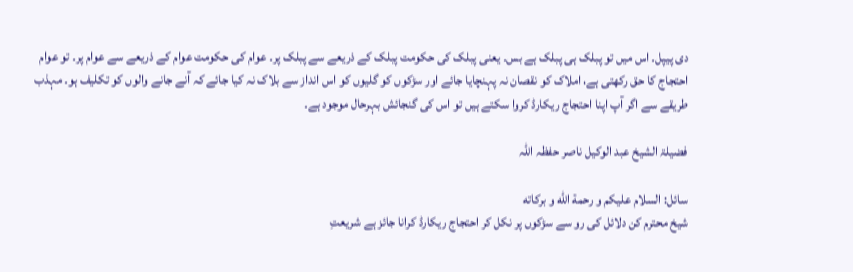دی پیپل۔ اس میں تو پبلک ہی پبلک ہے بس۔ یعنی پبلک کی حکومت پبلک کے ذریعے سے پبلک پر۔ عوام کی حکومت عوام کے ذریعے سے عوام پر۔ تو عوام احتجاج کا حق رکھتی ہے، املاک کو نقصان نہ پہنچایا جائے اور سڑکوں کو گلیوں کو اس انداز سے بلاک نہ کیا جائے کہ آنے جانے والوں کو تکلیف ہو۔ مہذب طریقے سے اگر آپ اپنا احتجاج ریکارڈ کروا سکتے ہیں تو اس کی گنجائش بہرحال موجود ہے۔

فضیلۃ الشیخ عبد الوکیل ناصر حفظہ اللہ

سائل: السلام علیکم و رحمة اللّٰه و برکاته
شیخ محترم کن دلائل کی رو سے سڑکوں پر نکل کر احتجاج ریکارڈ کرانا جائز ہے شریعتِ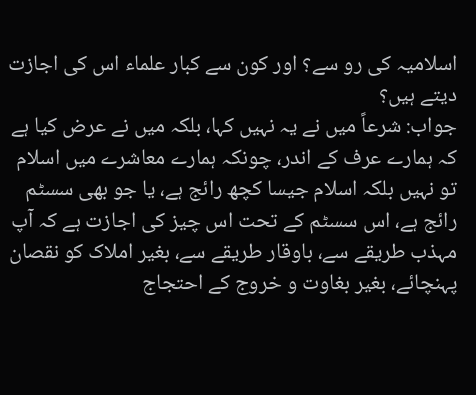اسلامیہ کی رو سے؟ اور کون سے کبار علماء اس کی اجازت دیتے ہیں؟
جواب: شرعاً میں نے یہ نہیں کہا، بلکہ میں نے عرض کیا ہے کہ ہمارے عرف کے اندر، چونکہ ہمارے معاشرے میں اسلام تو نہیں بلکہ اسلام جیسا کچھ رائج ہے، یا جو بھی سسٹم رائج ہے، اس سسٹم کے تحت اس چیز کی اجازت ہے کہ آپ مہذب طریقے سے، باوقار طریقے سے، بغیر املاک کو نقصان پہنچائے، بغیر بغاوت و خروج کے احتجاج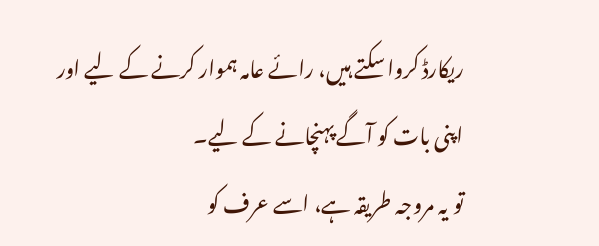ریکارڈ کروا سکتے ہیں، رائے عامہ ہموار کرنے کے لیے اور اپنی بات کو آگے پہنچانے کے لیے۔
تو یہ مروجہ طریقہ ہے، اسے عرف کو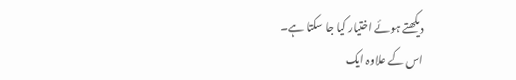دیکھتے ہوئے اختیار کیا جا سکتا ہے۔
اس کے علاوہ ایک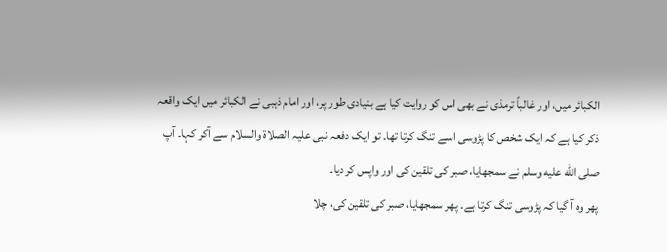الکبائر میں، اور غالباً ترمذی نے بھی اس کو روایت کیا ہے بنیادی طور پر، اور امام ذہبی نے الکبائر میں ایک واقعہ ذکر کیا ہے کہ ایک شخص کا پڑوسی اسے تنگ کرتا تھا۔ تو ایک دفعہ نبی علیہ الصلاۃ والسلام سے آکر کہا۔ آپ صلى الله عليه وسلم نے سمجھایا، صبر کی تلقین کی اور واپس کر دیا۔
پھر وہ آ گیا کہ پڑوسی تنگ کرتا ہے۔ پھر سمجھایا، صبر کی تلقین کی، چلا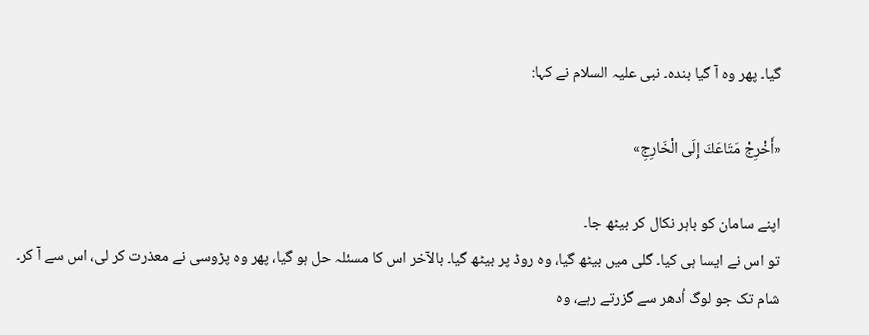گیا۔ پھر وہ آ گیا بندہ۔ نبی علیہ السلام نے کہا:

«أَخْرِجْ مَتَاعَكَ إِلَى الْخَارِجِ»

اپنے سامان کو باہر نکال کر بیٹھ جا۔
تو اس نے ایسا ہی کیا۔ گلی میں بیٹھ گیا، وہ روڈ پر بیٹھ گیا۔ بالآخر اس کا مسئلہ حل ہو گیا، پھر وہ پڑوسی نے معذرت کر لی، اس سے آ کر۔
شام تک جو لوگ اُدھر سے گزرتے رہے، وہ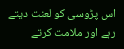اس پڑوسی کو لعنت دیتے رہے اور ملامت کرتے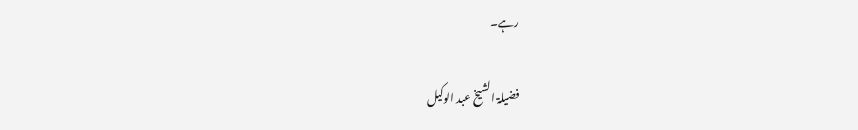رہے۔

فضیلۃ الشیخ عبد الوکیل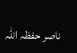ناصر حفظہ اللہ